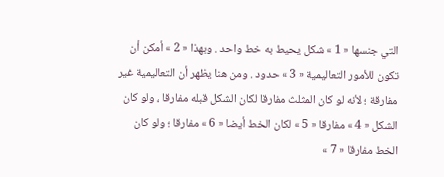التي جنسها « 1 » شكل يحيط به خط واحد . وبهذا « 2 » أمكن أن تكون للأمور التعاليمية « 3 » حدود . ومن هنا يظهر أن التعاليمية غير مفارقة ؛ لأنه لو كان المثلث مفارقا لكان الشكل قبله مفارقا ، ولو كان الشكل « 4 » مفارقا « 5 » لكان الخط أيضا « 6 » مفارقا ؛ ولو كان الخط مفارقا « 7 »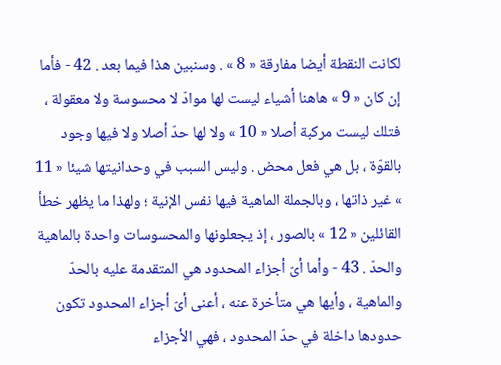لكانت النقطة أيضا مفارقة « 8 » . وسنبين هذا فيما بعد . 42 - فأما إن كان « 9 » هاهنا أشياء ليست لها موادّ لا محسوسة ولا معقولة ، فتلك ليست مركبة أصلا « 10 » ولا لها حدّ أصلا ولا فيها وجود بالقوّة ، بل هي فعل محض . وليس السبب في وحدانيتها شيئا « 11 » غير ذاتها ، وبالجملة الماهية فيها نفس الإنية ؛ ولهذا ما يظهر خطأ القائلين « 12 » بالصور ، إذ يجعلونها والمحسوسات واحدة بالماهية والحدّ . 43 - وأما أىّ أجزاء المحدود هي المتقدمة عليه بالحدّ والماهية ، وأيها هي متأخرة عنه ، أعنى أىّ أجزاء المحدود تكون حدودها داخلة في حدّ المحدود ، فهي الأجزاء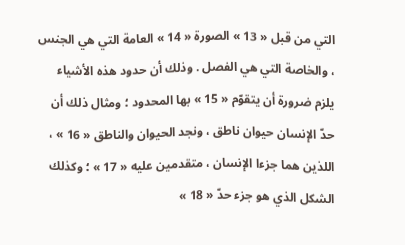التي من قبل « 13 » الصورة « 14 » العامة التي هي الجنس ، والخاصة التي هي الفصل . وذلك أن حدود هذه الأشياء يلزم ضرورة أن يتقوّم « 15 » بها المحدود ؛ ومثال ذلك أن حدّ الإنسان حيوان ناطق ، ونجد الحيوان والناطق « 16 » ، اللذين هما جزءا الإنسان ، متقدمين عليه « 17 » ؛ وكذلك الشكل الذي هو جزء حدّ « 18 »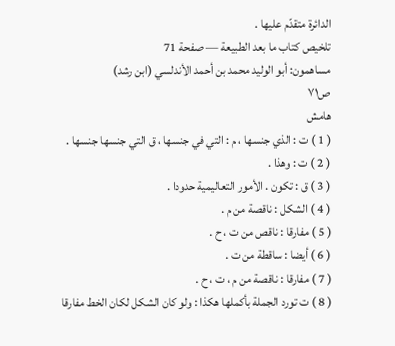الدائرة متقدّم عليها .
تلخيص كتاب ما بعد الطبيعة — صفحة 71
مساهمون: أبو الوليد محمد بن أحمد الأندلسي (ابن رشد)
ص٧١
هامش
( 1 ) ت : الذي جنسها ، م : التي في جنسها ، ق التي جنسها جنسها .
( 2 ) ت : وهذا .
( 3 ) ق : تكون . الأمور التعاليمية حدودا .
( 4 ) الشكل : ناقصة من م .
( 5 ) مفارقا : ناقص من ت ، ح .
( 6 ) أيضا : ساقطة من ت .
( 7 ) مفارقا : ناقصة من م ، ت ، ح .
( 8 ) ت تورد الجملة بأكملها هكذا : ولو كان الشكل لكان الخط مفارقا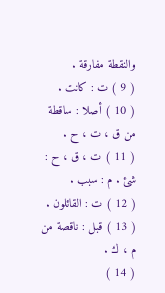والنقطة مفارقة .
( 9 ) ت : كانت .
( 10 ) أصلا : ساقطة من ق ، ت ، ح .
( 11 ) ت ، ق ، ح : شئ . م : سبب .
( 12 ) ت : القائلون .
( 13 ) قبل : ناقصة من م ، ك .
( 14 )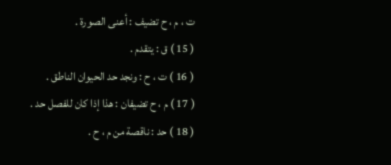ت ، م ، ح تضيف : أعنى الصورة .
( 15 ) ق : يتقدم .
( 16 ) ت ، ح : ونجد حد الحيوان الناطق .
( 17 ) م ، ح تضيفان : هذا إذا كان للفصل حد .
( 18 ) حد : ناقصة من م ، ح .